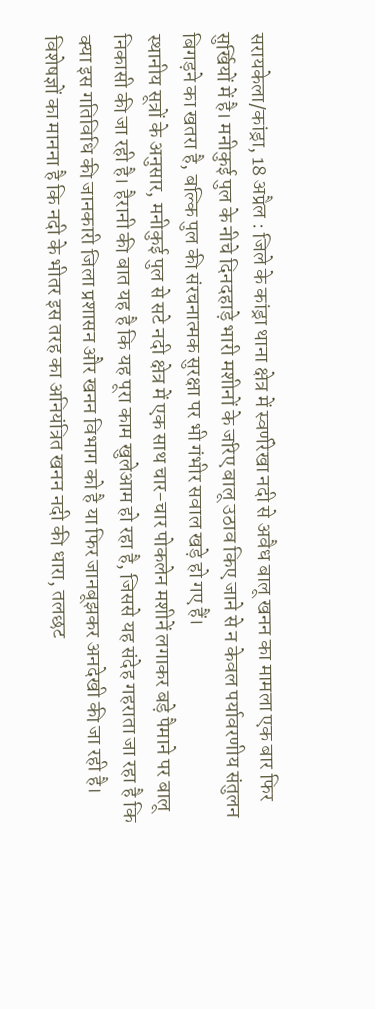सरायकेला/कांड्रा, 18 अप्रैल : जिले के कांड्रा थाना क्षेत्र में स्वर्णरेखा नदी से अवैध बालू खनन का मामला एक बार फिर सुर्खियों में है। मनीकुई पुल के नीचे दिनदहाड़े भारी मशीनों के जरिए बालू उठाव किए जाने से न केवल पर्यावरणीय संतुलन बिगड़ने का खतरा है, बल्कि पुल की संरचनात्मक सुरक्षा पर भी गंभीर सवाल खड़े हो गए हैं।
स्थानीय सूत्रों के अनुसार, मनीकुई पुल से सटे नदी क्षेत्र में एक साथ चार-चार पोकलेन मशीनें लगाकर बड़े पैमाने पर बालू निकासी की जा रही है। हैरानी की बात यह है कि यह पूरा काम खुलेआम हो रहा है, जिससे यह संदेह गहराता जा रहा है कि क्या इस गतिविधि की जानकारी जिला प्रशासन और खनन विभाग को है या फिर जानबूझकर अनदेखी की जा रही है।
विशेषज्ञों का मानना है कि नदी के भीतर इस तरह का अनियंत्रित खनन नदी की धारा, तलछट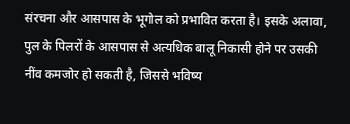संरचना और आसपास के भूगोल को प्रभावित करता है। इसके अलावा, पुल के पिलरों के आसपास से अत्यधिक बालू निकासी होने पर उसकी नींव कमजोर हो सकती है, जिससे भविष्य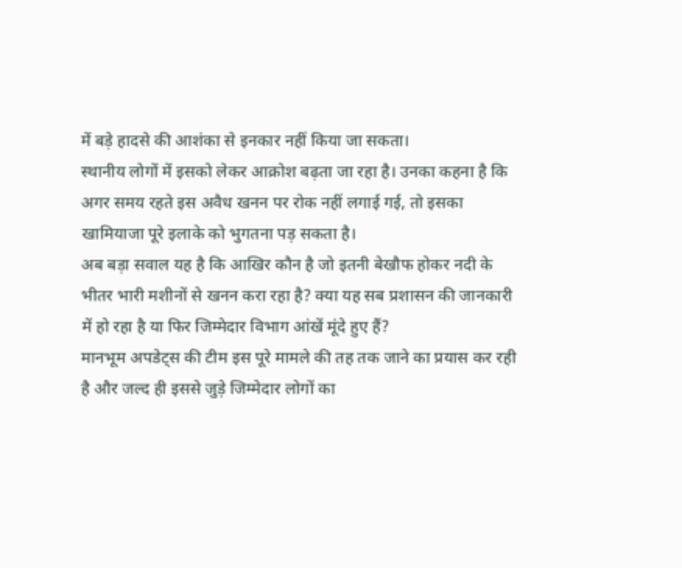में बड़े हादसे की आशंका से इनकार नहीं किया जा सकता।
स्थानीय लोगों में इसको लेकर आक्रोश बढ़ता जा रहा है। उनका कहना है कि अगर समय रहते इस अवैध खनन पर रोक नहीं लगाई गई, तो इसका खामियाजा पूरे इलाके को भुगतना पड़ सकता है।
अब बड़ा सवाल यह है कि आखिर कौन है जो इतनी बेखौफ होकर नदी के भीतर भारी मशीनों से खनन करा रहा है? क्या यह सब प्रशासन की जानकारी में हो रहा है या फिर जिम्मेदार विभाग आंखें मूंदे हुए हैं?
मानभूम अपडेट्स की टीम इस पूरे मामले की तह तक जाने का प्रयास कर रही है और जल्द ही इससे जुड़े जिम्मेदार लोगों का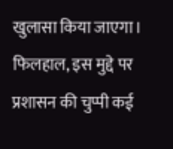खुलासा किया जाएगा। फिलहाल, इस मुद्दे पर प्रशासन की चुप्पी कई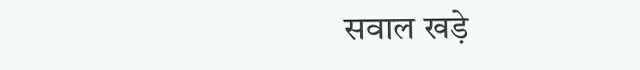सवाल खड़े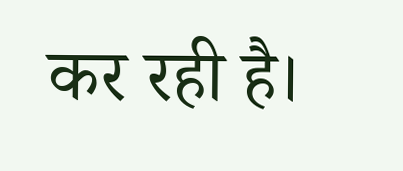कर रही है।